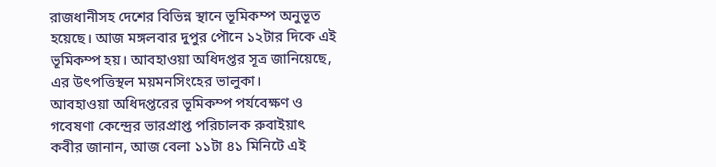রাজধানীসহ দেশের বিভিন্ন স্থানে ভূমিকম্প অনুভূত হয়েছে। আজ মঙ্গলবার দুপুর পৌনে ১২টার দিকে এই ভূমিকম্প হয়। আবহাওয়া অধিদপ্তর সূত্র জানিয়েছে, এর উৎপত্তিস্থল ময়মনসিংহের ভালুকা।
আবহাওয়া অধিদপ্তরের ভূমিকম্প পর্যবেক্ষণ ও গবেষণা কেন্দ্রের ভারপ্রাপ্ত পরিচালক রুবাইয়াৎ কবীর জানান, আজ বেলা ১১টা ৪১ মিনিটে এই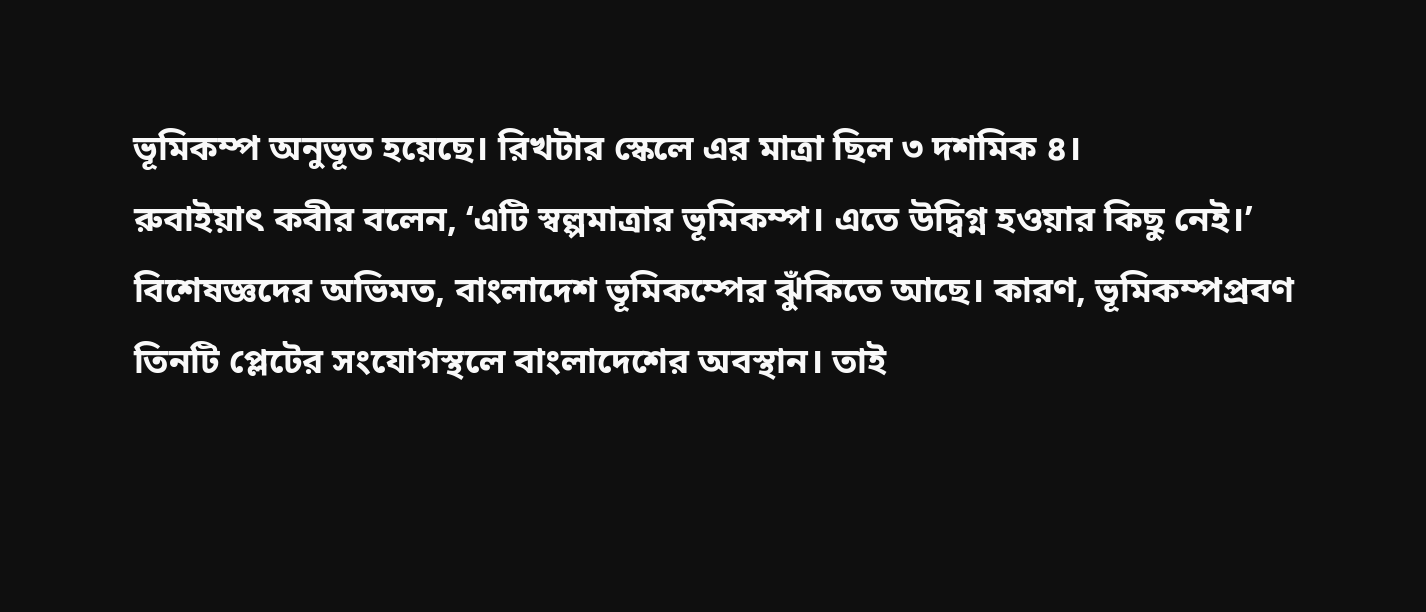ভূমিকম্প অনুভূত হয়েছে। রিখটার স্কেলে এর মাত্রা ছিল ৩ দশমিক ৪।
রুবাইয়াৎ কবীর বলেন, ‘এটি স্বল্পমাত্রার ভূমিকম্প। এতে উদ্বিগ্ন হওয়ার কিছু নেই।’
বিশেষজ্ঞদের অভিমত, বাংলাদেশ ভূমিকম্পের ঝুঁকিতে আছে। কারণ, ভূমিকম্পপ্রবণ তিনটি প্লেটের সংযোগস্থলে বাংলাদেশের অবস্থান। তাই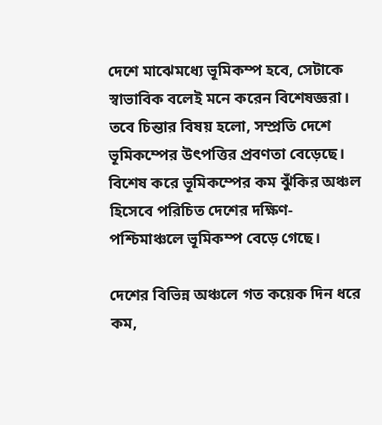দেশে মাঝেমধ্যে ভূমিকম্প হবে, সেটাকে স্বাভাবিক বলেই মনে করেন বিশেষজ্ঞরা। তবে চিন্তার বিষয় হলো, সম্প্রতি দেশে ভূমিকম্পের উৎপত্তির প্রবণতা বেড়েছে। বিশেষ করে ভূমিকম্পের কম ঝুঁকির অঞ্চল হিসেবে পরিচিত দেশের দক্ষিণ-পশ্চিমাঞ্চলে ভূমিকম্প বেড়ে গেছে।

দেশের বিভিন্ন অঞ্চলে গত কয়েক দিন ধরে কম,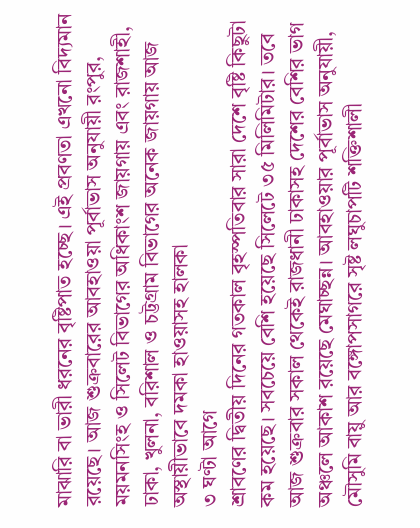মাঝারি বা ভারী ধরনের বৃষ্টিপাত হচ্ছে। এই প্রবণতা এখনো বিদ্যমান রয়েছে। আজ শুক্রবারের আবহাওয়া পূর্বাভাস অনুযায়ী রংপুর, ময়মনসিংহ ও সিলেট বিভাগের অধিকাংশ জায়গায় এবং রাজশাহী, ঢাকা, খুলনা, বরিশাল ও চট্টগ্রাম বিভাগের অনেক জায়গায় আজ অস্থায়ীভাবে দমকা হাওয়াসহ হালকা
৩ ঘণ্টা আগে
শ্রাবণের দ্বিতীয় দিনের গতকাল বৃহস্পতিবার সারা দেশে বৃষ্টি কিছুটা কম হয়েছে। সবচেয়ে বেশি হয়েছে সিলেটে ৩৫ মিলিমিটার। তবে আজ শুক্রবার সকাল থেকেই রাজধানী ঢাকাসহ দেশের বেশির ভাগ অঞ্চলে আকাশ রয়েছে মেঘাচ্ছন্ন। আবহাওয়ার পূর্বাভাস অনুযায়ী, মৌসুমি বায়ু আর বঙ্গোপসাগরে সৃষ্ট লঘুচাপটি শক্তিশালী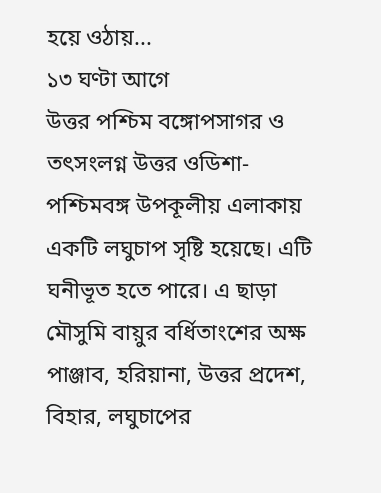হয়ে ওঠায়...
১৩ ঘণ্টা আগে
উত্তর পশ্চিম বঙ্গোপসাগর ও তৎসংলগ্ন উত্তর ওডিশা-পশ্চিমবঙ্গ উপকূলীয় এলাকায় একটি লঘুচাপ সৃষ্টি হয়েছে। এটি ঘনীভূত হতে পারে। এ ছাড়া মৌসুমি বায়ুর বর্ধিতাংশের অক্ষ পাঞ্জাব, হরিয়ানা, উত্তর প্রদেশ, বিহার, লঘুচাপের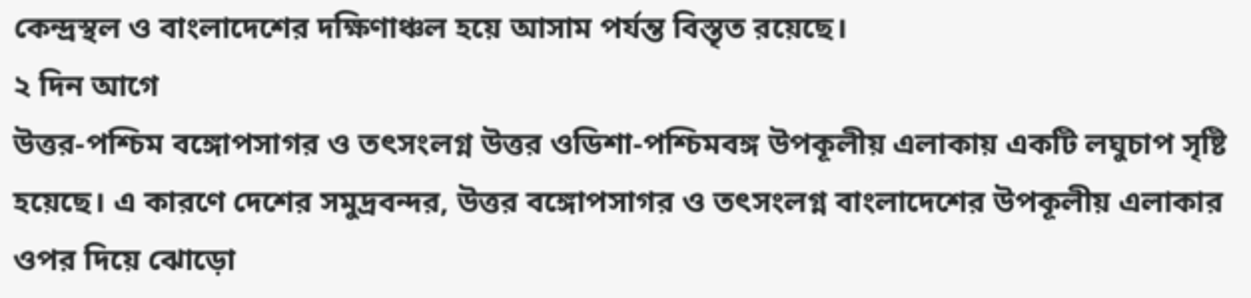কেন্দ্রস্থল ও বাংলাদেশের দক্ষিণাঞ্চল হয়ে আসাম পর্যন্ত বিস্তৃত রয়েছে।
২ দিন আগে
উত্তর-পশ্চিম বঙ্গোপসাগর ও তৎসংলগ্ন উত্তর ওডিশা-পশ্চিমবঙ্গ উপকূলীয় এলাকায় একটি লঘুচাপ সৃষ্টি হয়েছে। এ কারণে দেশের সমুদ্রবন্দর, উত্তর বঙ্গোপসাগর ও তৎসংলগ্ন বাংলাদেশের উপকূলীয় এলাকার ওপর দিয়ে ঝোড়ো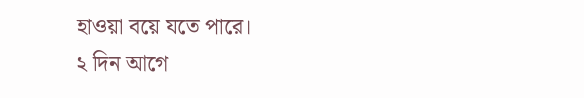হাওয়া বয়ে যতে পারে।
২ দিন আগে